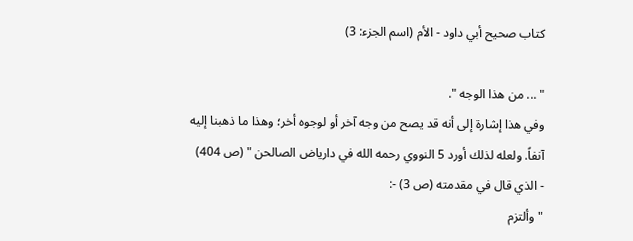كتاب صحيح أبي داود - الأم (اسم الجزء: 3)

" ... من هذا الوجه ".
وفي هذا إشارة إلى أنه قد يصح من وجه آخر أو لوجوه أخر؛ وهذا ما ذهبنا إليه
آنفاً. ولعله لذلك أورد 5 النووي رحمه الله في دارياض الصالحن " (ص 404)
- الذي قال في مقدمته (ص 3) -:
" وألتزم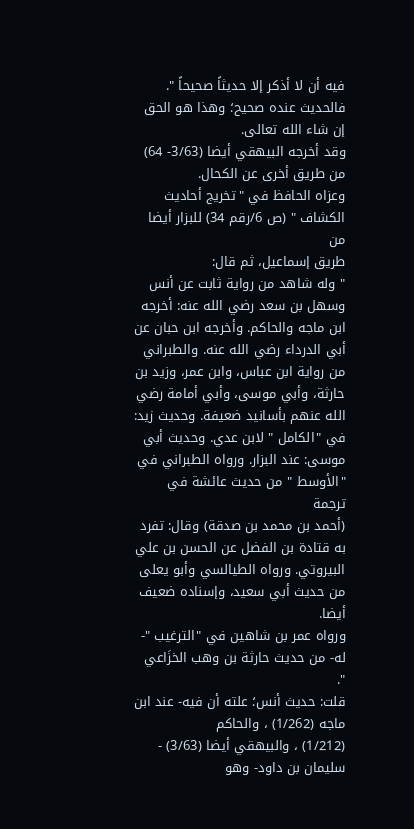فيه أن لا أذكر إلا حديثاً صحيحاً ".
فالحديث عنده صحيح؛ وهذا هو الحق إن شاء الله تعالى.
وقد أخرجه البيهقي أيضا (3/63- 64) من طريق أخرى عن الكحال.
وعزاه الحافظ في "تخريج أحاديث الكشاف " (ص 6/رقم 34) للبزار أيضا من
طريق إسماعيل، ثم قال:
" وله شاهد من رواية ثابت عن أنس وسهل بن سعد رضي الله عنه: أخرجه
ابن ماجه والحاكم. وأخرجه ابن حبان عن أبي الدرداء رضي الله عنه. والطبراني
من رواية ابن عباس، وابن عمر، وزيد بن حارثة، وأبي موسى، وأبي أمامة رضي
الله عنهم بأسانيد ضعيفة. وحديث زيد: في "الكامل " لابن عدي. وحديث أبي
موسى: عند البزار. ورواه الطبراني في "الأوسط " من حديث عائشة في ترجمة
(أحمد بن محمد بن صدقة) وقال: تفرد به قتادة بن الفضل عن الحسن بن علي
البيروتي. ورواه الطيالسي وأبو يعلى من حديث أبي سعيد، وإسناده ضعيف أيضا.
ورواه عمر بن شاهين في "الترغيب "- له- من حديث حارثة بن وهب الخزَاعي ".
قلت: حديث أنس؛ علته أن فيه- عند ابن ماجه (1/262) ، والحاكم
(1/212) ، والبيهقي أيضا (3/63) - سليمان بن داود- وهو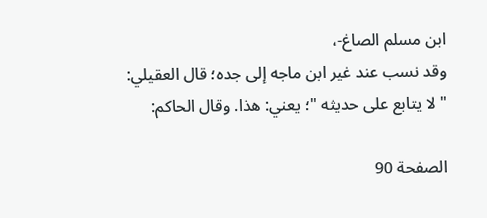ابن مسلم الصاغ-،
وقد نسب عند غير ابن ماجه إلى جده؛ قال العقيلي:
" لا يتابع على حديثه "؛ يعني: هذا. وقال الحاكم:

الصفحة 90